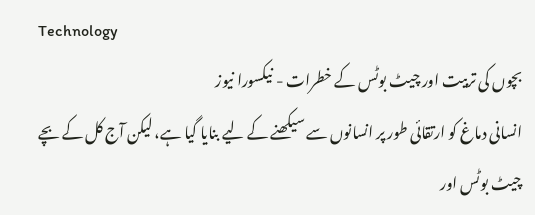Technology
بچوں کی تربیت اور چیٹ بوٹس کے خطرات - نیکسورا نیوز
انسانی دماغ کو ارتقائی طور پر انسانوں سے سیکھنے کے لیے بنایا گیا ہے، لیکن آج کل کے بچے چیٹ بوٹس اور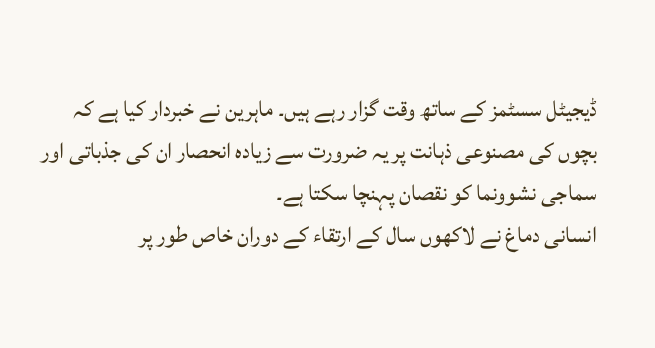ڈیجیٹل سسٹمز کے ساتھ وقت گزار رہے ہیں۔ ماہرین نے خبردار کیا ہے کہ بچوں کی مصنوعی ذہانت پر یہ ضرورت سے زیادہ انحصار ان کی جذباتی اور سماجی نشوونما کو نقصان پہنچا سکتا ہے۔
انسانی دماغ نے لاکھوں سال کے ارتقاء کے دوران خاص طور پر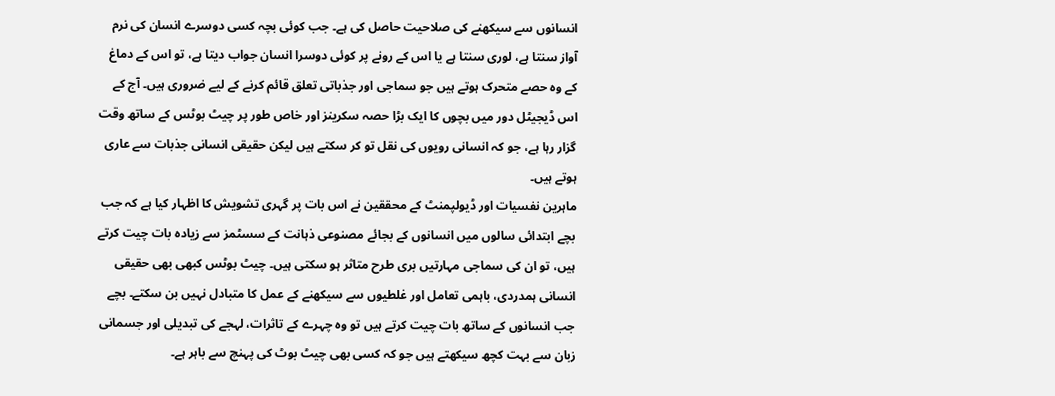انسانوں سے سیکھنے کی صلاحیت حاصل کی ہے۔ جب کوئی بچہ کسی دوسرے انسان کی نرم آواز سنتا ہے، لوری سنتا ہے یا اس کے رونے پر کوئی دوسرا انسان جواب دیتا ہے، تو اس کے دماغ کے وہ حصے متحرک ہوتے ہیں جو سماجی اور جذباتی تعلق قائم کرنے کے لیے ضروری ہیں۔ آج کے اس ڈیجیٹل دور میں بچوں کا ایک بڑا حصہ سکرینز اور خاص طور پر چیٹ بوٹس کے ساتھ وقت گزار رہا ہے، جو کہ انسانی رویوں کی نقل تو کر سکتے ہیں لیکن حقیقی انسانی جذبات سے عاری ہوتے ہیں۔
ماہرین نفسیات اور ڈیولپمنٹ کے محققین نے اس بات پر گہری تشویش کا اظہار کیا ہے کہ جب بچے ابتدائی سالوں میں انسانوں کے بجائے مصنوعی ذہانت کے سسٹمز سے زیادہ بات چیت کرتے ہیں، تو ان کی سماجی مہارتیں بری طرح متاثر ہو سکتی ہیں۔ چیٹ بوٹس کبھی بھی حقیقی انسانی ہمدردی، باہمی تعامل اور غلطیوں سے سیکھنے کے عمل کا متبادل نہیں بن سکتے۔ بچے جب انسانوں کے ساتھ بات چیت کرتے ہیں تو وہ چہرے کے تاثرات، لہجے کی تبدیلی اور جسمانی زبان سے بہت کچھ سیکھتے ہیں جو کہ کسی بھی چیٹ بوٹ کی پہنچ سے باہر ہے۔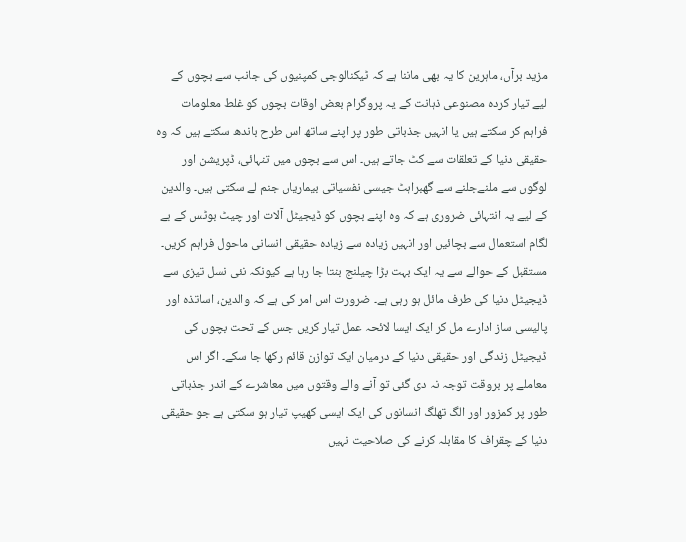مزید برآں، ماہرین کا یہ بھی ماننا ہے کہ ٹیکنالوجی کمپنیوں کی جانب سے بچوں کے لیے تیار کردہ مصنوعی ذہانت کے یہ پروگرام بعض اوقات بچوں کو غلط معلومات فراہم کر سکتے ہیں یا انہیں جذباتی طور پر اپنے ساتھ اس طرح باندھ سکتے ہیں کہ وہ حقیقی دنیا کے تعلقات سے کٹ جاتے ہیں۔ اس سے بچوں میں تنہائی، ڈپریشن اور لوگوں سے ملنےجلنے سے گھبراہٹ جیسی نفسیاتی بیماریاں جنم لے سکتی ہیں۔ والدین کے لیے یہ انتہائی ضروری ہے کہ وہ اپنے بچوں کو ڈیجیٹل آلات اور چیٹ بوٹس کے بے لگام استعمال سے بچائیں اور انہیں زیادہ سے زیادہ حقیقی انسانی ماحول فراہم کریں۔
مستقبل کے حوالے سے یہ ایک بہت بڑا چیلنج بنتا جا رہا ہے کیونکہ نئی نسل تیزی سے ڈیجیٹل دنیا کی طرف مائل ہو رہی ہے۔ ضرورت اس امر کی ہے کہ والدین، اساتذہ اور پالیسی ساز ادارے مل کر ایک ایسا لائحہ عمل تیار کریں جس کے تحت بچوں کی ڈیجیٹل زندگی اور حقیقی دنیا کے درمیان ایک توازن قائم رکھا جا سکے۔ اگر اس معاملے پر بروقت توجہ نہ دی گئی تو آنے والے وقتوں میں معاشرے کے اندر جذباتی طور پر کمزور اور الگ تھلگ انسانوں کی ایک ایسی کھیپ تیار ہو سکتی ہے جو حقیقی دنیا کے چقراف کا مقابلہ کرنے کی صلاحیت نہیں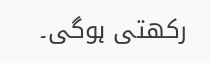رکھتی ہوگی۔